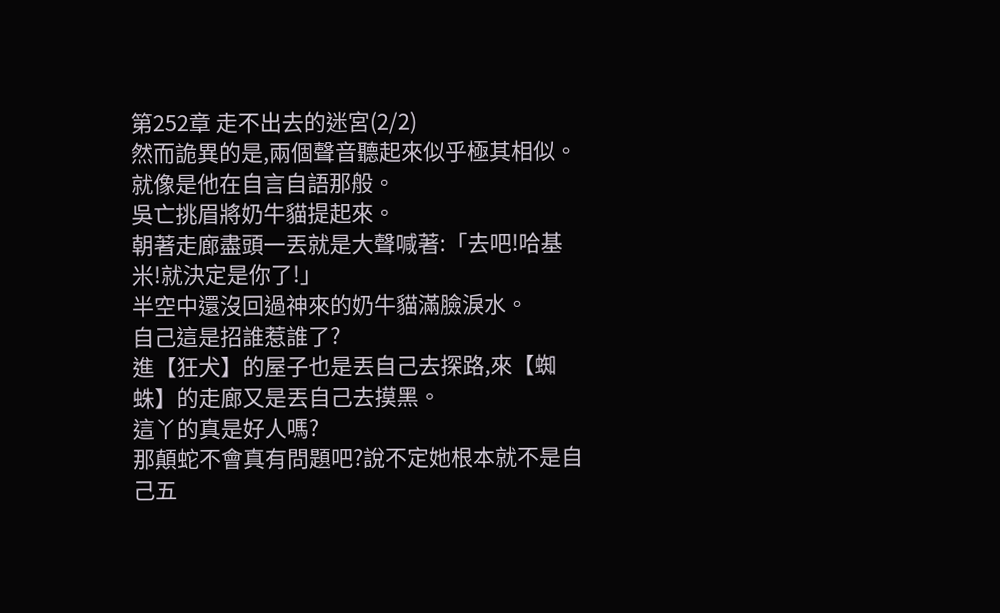第252章 走不出去的迷宮(2/2)
然而詭異的是,兩個聲音聽起來似乎極其相似。
就像是他在自言自語那般。
吳亡挑眉將奶牛貓提起來。
朝著走廊盡頭一丟就是大聲喊著:「去吧!哈基米!就決定是你了!」
半空中還沒回過神來的奶牛貓滿臉淚水。
自己這是招誰惹誰了?
進【狂犬】的屋子也是丟自己去探路,來【蜘蛛】的走廊又是丟自己去摸黑。
這丫的真是好人嗎?
那顛蛇不會真有問題吧?說不定她根本就不是自己五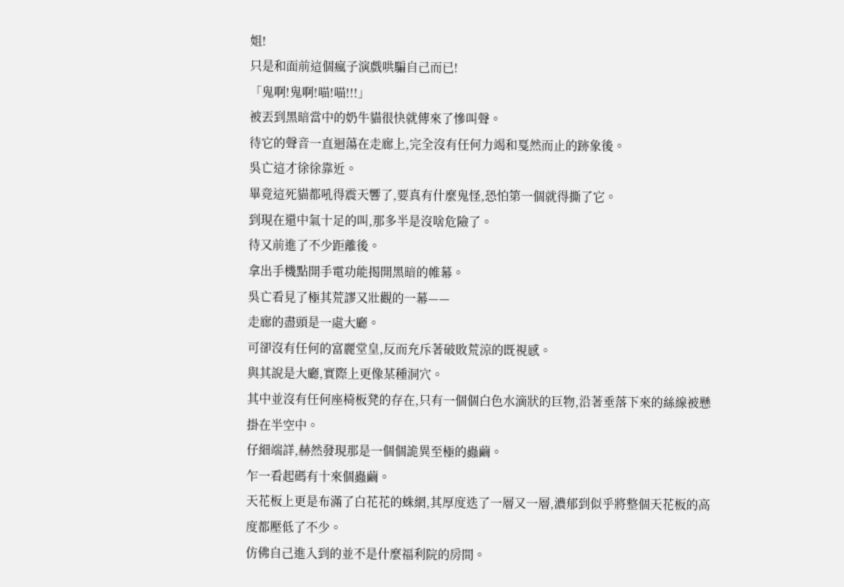姐!
只是和面前這個瘋子演戲哄騙自己而已!
「鬼啊!鬼啊!喵!喵!!!」
被丟到黑暗當中的奶牛貓很快就傳來了慘叫聲。
待它的聲音一直迴蕩在走廊上,完全沒有任何力竭和戛然而止的跡象後。
吳亡這才徐徐靠近。
畢竟這死貓都吼得震天響了,要真有什麼鬼怪,恐怕第一個就得撕了它。
到現在還中氣十足的叫,那多半是沒啥危險了。
待又前進了不少距離後。
拿出手機點開手電功能揭開黑暗的帷幕。
吳亡看見了極其荒謬又壯觀的一幕——
走廊的盡頭是一處大廳。
可卻沒有任何的富麗堂皇,反而充斥著破敗荒涼的既視感。
與其說是大廳,實際上更像某種洞穴。
其中並沒有任何座椅板凳的存在,只有一個個白色水滴狀的巨物,沿著垂落下來的絲線被懸掛在半空中。
仔細端詳,赫然發現那是一個個詭異至極的蟲繭。
乍一看起碼有十來個蟲繭。
天花板上更是布滿了白花花的蛛網,其厚度迭了一層又一層,濃郁到似乎將整個天花板的高度都壓低了不少。
仿佛自己進入到的並不是什麼福利院的房間。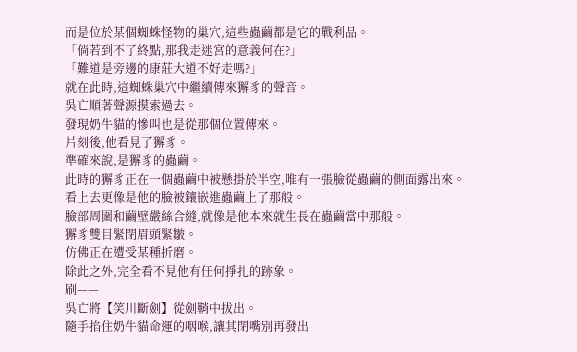而是位於某個蜘蛛怪物的巢穴,這些蟲繭都是它的戰利品。
「倘若到不了終點,那我走迷宮的意義何在?」
「難道是旁邊的康莊大道不好走嗎?」
就在此時,這蜘蛛巢穴中繼續傳來獬豸的聲音。
吳亡順著聲源摸索過去。
發現奶牛貓的慘叫也是從那個位置傳來。
片刻後,他看見了獬豸。
準確來說,是獬豸的蟲繭。
此時的獬豸正在一個蟲繭中被懸掛於半空,唯有一張臉從蟲繭的側面露出來。
看上去更像是他的臉被鑲嵌進蟲繭上了那般。
臉部周圍和繭壁嚴絲合縫,就像是他本來就生長在蟲繭當中那般。
獬豸雙目緊閉眉頭緊皺。
仿佛正在遭受某種折磨。
除此之外,完全看不見他有任何掙扎的跡象。
刷——
吳亡將【笑川斷劍】從劍鞘中拔出。
隨手掐住奶牛貓命運的咽喉,讓其閉嘴別再發出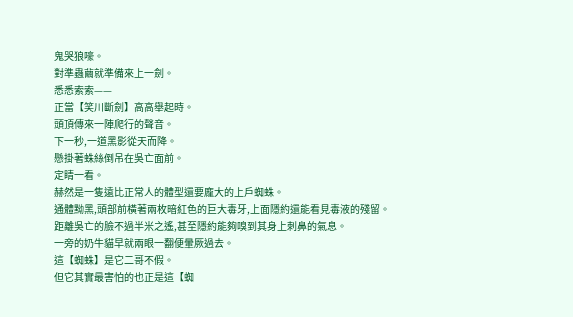鬼哭狼嚎。
對準蟲繭就準備來上一劍。
悉悉索索——
正當【笑川斷劍】高高舉起時。
頭頂傳來一陣爬行的聲音。
下一秒,一道黑影從天而降。
懸掛著蛛絲倒吊在吳亡面前。
定睛一看。
赫然是一隻遠比正常人的體型還要龐大的上戶蜘蛛。
通體黝黑,頭部前橫著兩枚暗紅色的巨大毒牙,上面隱約還能看見毒液的殘留。
距離吳亡的臉不過半米之遙,甚至隱約能夠嗅到其身上刺鼻的氣息。
一旁的奶牛貓早就兩眼一翻便暈厥過去。
這【蜘蛛】是它二哥不假。
但它其實最害怕的也正是這【蜘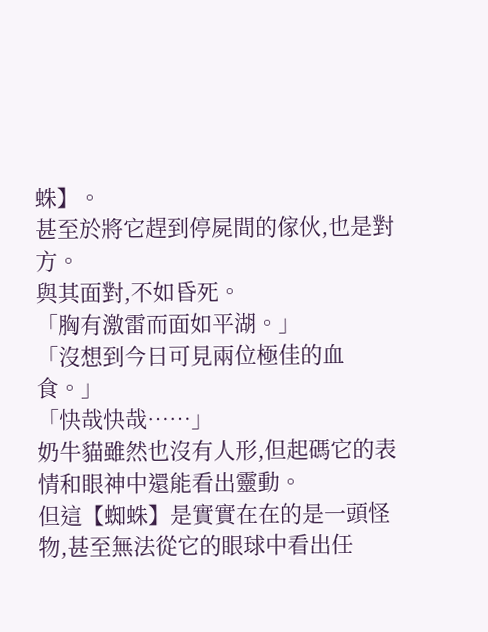蛛】。
甚至於將它趕到停屍間的傢伙,也是對方。
與其面對,不如昏死。
「胸有激雷而面如平湖。」
「沒想到今日可見兩位極佳的血食。」
「快哉快哉……」
奶牛貓雖然也沒有人形,但起碼它的表情和眼神中還能看出靈動。
但這【蜘蛛】是實實在在的是一頭怪物,甚至無法從它的眼球中看出任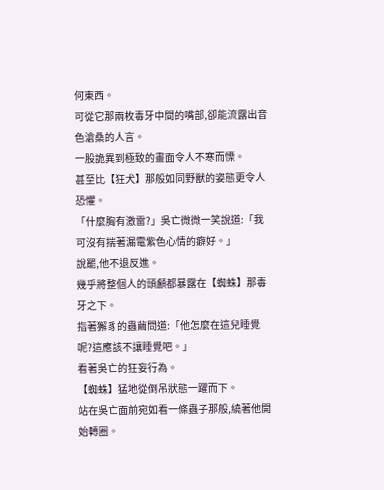何東西。
可從它那兩枚毒牙中間的嘴部,卻能流露出音色滄桑的人言。
一股詭異到極致的畫面令人不寒而慄。
甚至比【狂犬】那般如同野獸的姿態更令人恐懼。
「什麼胸有激雷?」吳亡微微一笑說道:「我可沒有揣著漏電紫色心情的癖好。」
說罷,他不退反進。
幾乎將整個人的頭顱都暴露在【蜘蛛】那毒牙之下。
指著獬豸的蟲繭問道:「他怎麼在這兒睡覺呢?這應該不讓睡覺吧。」
看著吳亡的狂妄行為。
【蜘蛛】猛地從倒吊狀態一躍而下。
站在吳亡面前宛如看一條蟲子那般,繞著他開始轉圈。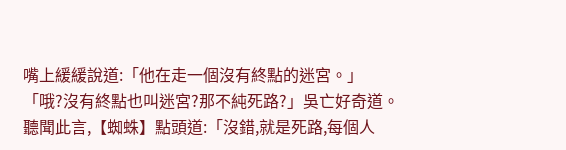嘴上緩緩說道:「他在走一個沒有終點的迷宮。」
「哦?沒有終點也叫迷宮?那不純死路?」吳亡好奇道。
聽聞此言,【蜘蛛】點頭道:「沒錯,就是死路,每個人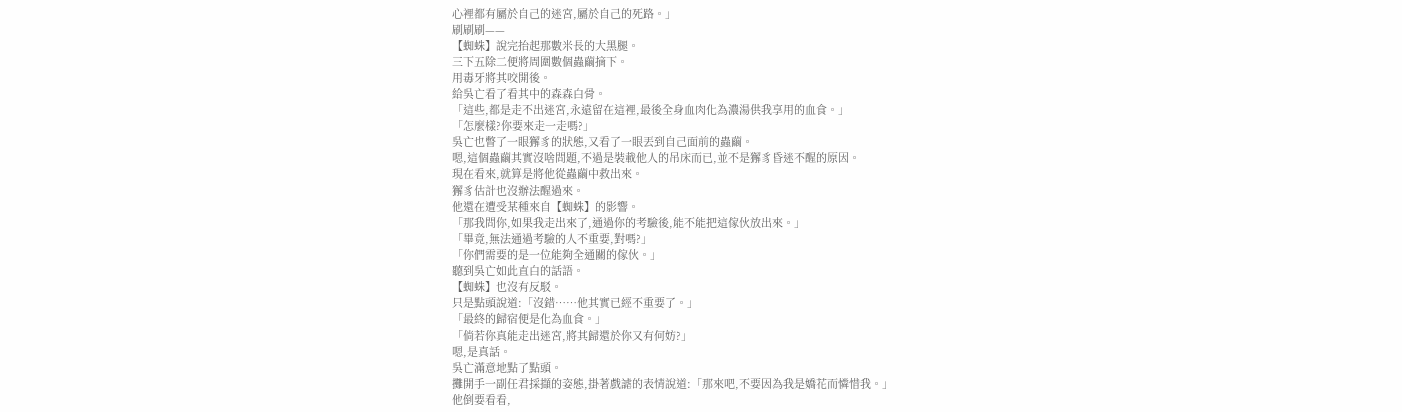心裡都有屬於自己的迷宮,屬於自己的死路。」
刷刷刷——
【蜘蛛】說完抬起那數米長的大黑腿。
三下五除二便將周圍數個蟲繭摘下。
用毒牙將其咬開後。
給吳亡看了看其中的森森白骨。
「這些,都是走不出迷宮,永遠留在這裡,最後全身血肉化為濃湯供我享用的血食。」
「怎麼樣?你要來走一走嗎?」
吳亡也瞥了一眼獬豸的狀態,又看了一眼丟到自己面前的蟲繭。
嗯,這個蟲繭其實沒啥問題,不過是裝載他人的吊床而已,並不是獬豸昏迷不醒的原因。
現在看來,就算是將他從蟲繭中救出來。
獬豸估計也沒辦法醒過來。
他還在遭受某種來自【蜘蛛】的影響。
「那我問你,如果我走出來了,通過你的考驗後,能不能把這傢伙放出來。」
「畢竟,無法通過考驗的人不重要,對嗎?」
「你們需要的是一位能夠全通關的傢伙。」
聽到吳亡如此直白的話語。
【蜘蛛】也沒有反駁。
只是點頭說道:「沒錯……他其實已經不重要了。」
「最終的歸宿便是化為血食。」
「倘若你真能走出迷宮,將其歸還於你又有何妨?」
嗯,是真話。
吳亡滿意地點了點頭。
攤開手一副任君採擷的姿態,掛著戲謔的表情說道:「那來吧,不要因為我是嬌花而憐惜我。」
他倒要看看,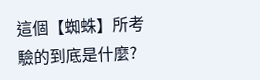這個【蜘蛛】所考驗的到底是什麼?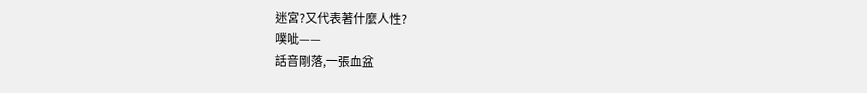迷宮?又代表著什麼人性?
噗呲——
話音剛落,一張血盆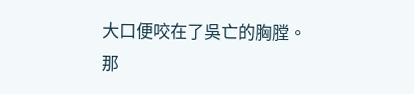大口便咬在了吳亡的胸膛。
那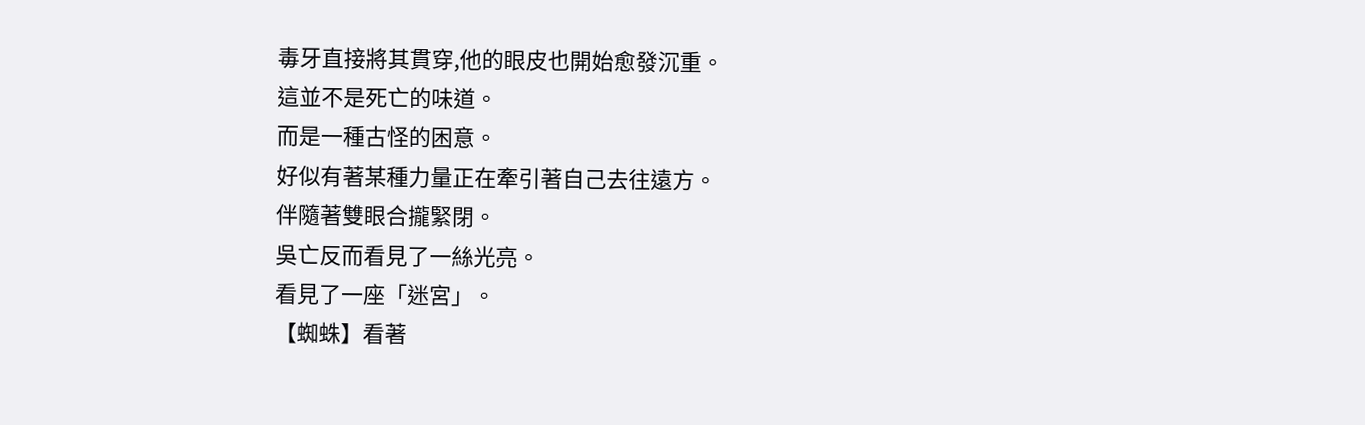毒牙直接將其貫穿,他的眼皮也開始愈發沉重。
這並不是死亡的味道。
而是一種古怪的困意。
好似有著某種力量正在牽引著自己去往遠方。
伴隨著雙眼合攏緊閉。
吳亡反而看見了一絲光亮。
看見了一座「迷宮」。
【蜘蛛】看著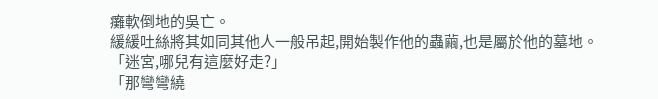癱軟倒地的吳亡。
緩緩吐絲將其如同其他人一般吊起,開始製作他的蟲繭,也是屬於他的墓地。
「迷宮,哪兒有這麼好走?」
「那彎彎繞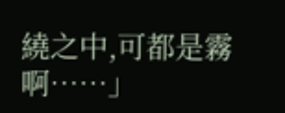繞之中,可都是霧啊……」